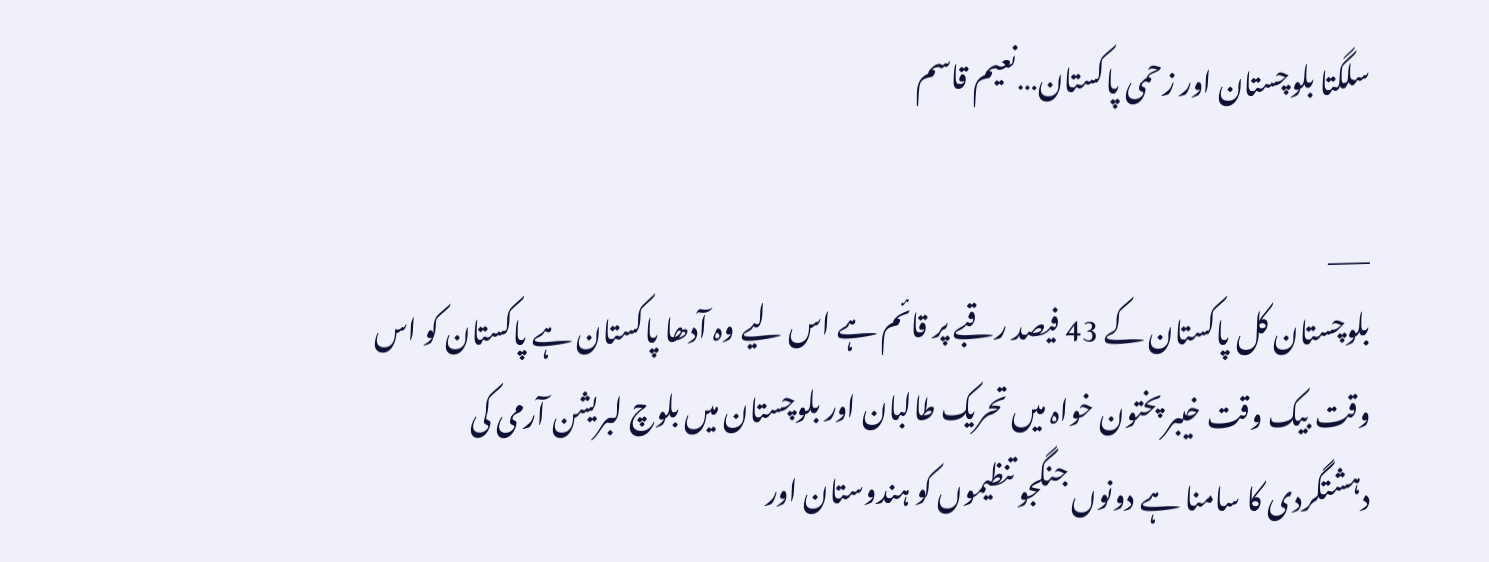سلگتا بلوچستان اور زحمی پاکستان…نعیم قاسم

___
بلوچستان کل پاکستان کے 43 فیصد رقبے پر قائم ہے اس لیے وہ آدھا پاکستان ہے پاکستان کو اس وقت بیک وقت خیبر پختون خواہ میں تحریک طالبان اور بلوچستان میں بلوچ لبریشن آرمی کی دہشتگردی کا سامنا ہے دونوں جنگجو تنظیموں کو ہندوستان اور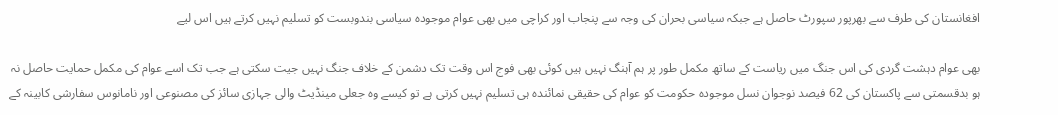افغانستان کی طرف سے بھرپور سپورٹ حاصل ہے جبکہ سیاسی بحران کی وجہ سے پنجاب اور کراچی میں بھی عوام موجودہ سیاسی بندوبست کو تسلیم نہیں کرتے ہیں اس لیے

بھی عوام دہشت گردی کی اس جنگ میں ریاست کے ساتھ مکمل طور پر ہم آہنگ نہیں ہیں کوئی بھی فوج اس وقت تک دشمن کے خلاف جنگ نہیں جیت سکتی ہے جب تک اسے عوام کی مکمل حمایت حاصل نہ ہو بدقسمتی سے پاکستان کی 62 فیصد نوجوان نسل موجودہ حکومت کو عوام کی حقیقی نمائندہ ہی تسلیم نہیں کرتی ہے تو کیسے وہ جعلی مینڈیٹ والی جہازی سائز کی مصنوعی اور نامانوس سفارشی کابینہ کے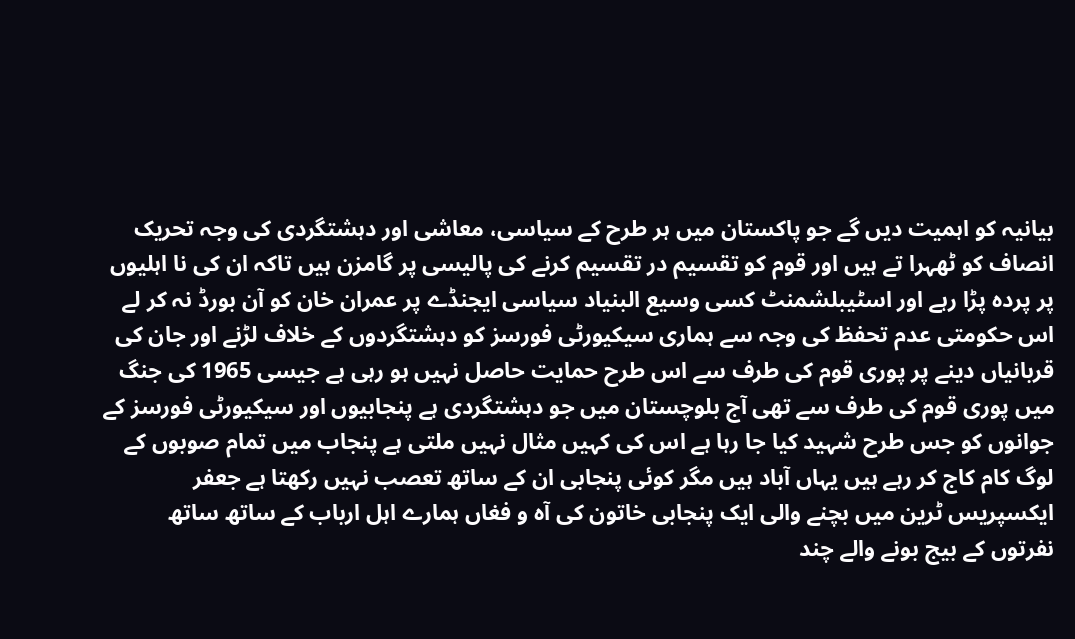بیانیہ کو اہمیت دیں گے جو پاکستان میں ہر طرح کے سیاسی، معاشی اور دہشتگردی کی وجہ تحریک انصاف کو ٹھہرا تے ہیں اور قوم کو تقسیم در تقسیم کرنے کی پالیسی پر گامزن ہیں تاکہ ان کی نا اہلیوں پر پردہ پڑا رہے اور اسٹیبلشمنٹ کسی وسیع البنیاد سیاسی ایجنڈے پر عمران خان کو آن بورڈ نہ کر لے اس حکومتی عدم تحفظ کی وجہ سے ہماری سیکیورٹی فورسز کو دہشتگردوں کے خلاف لڑنے اور جان کی قربانیاں دینے پر پوری قوم کی طرف سے اس طرح حمایت حاصل نہیں ہو رہی ہے جیسی 1965 کی جنگ میں پوری قوم کی طرف سے تھی آج بلوچستان میں جو دہشتگردی ہے پنجابیوں اور سیکیورٹی فورسز کے جوانوں کو جس طرح شہید کیا جا رہا ہے اس کی کہیں مثال نہیں ملتی ہے پنجاب میں تمام صوبوں کے لوگ کام کاج کر رہے ہیں یہاں آباد ہیں مگر کوئی پنجابی ان کے ساتھ تعصب نہیں رکھتا ہے جعفر ایکسپریس ٹرین میں بچنے والی ایک پنجابی خاتون کی آہ و فغاں ہمارے اہل ارباب کے ساتھ ساتھ نفرتوں کے بیج بونے والے چند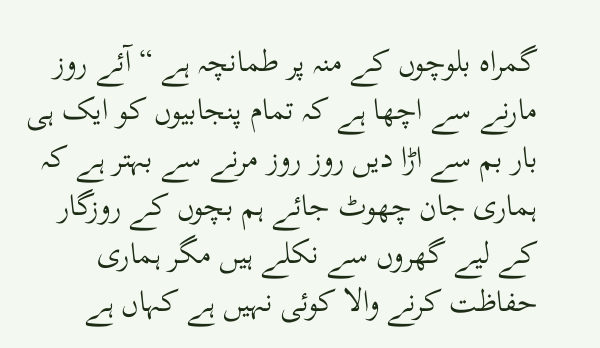گمراہ بلوچوں کے منہ پر طمانچہ ہے “آئے روز مارنے سے اچھا ہے کہ تمام پنجابیوں کو ایک ہی بار بم سے اڑا دیں روز روز مرنے سے بہتر ہے کہ ہماری جان چھوٹ جائے ہم بچوں کے روزگار کے لیے گھروں سے نکلے ہیں مگر ہماری حفاظت کرنے والا کوئی نہیں ہے کہاں ہے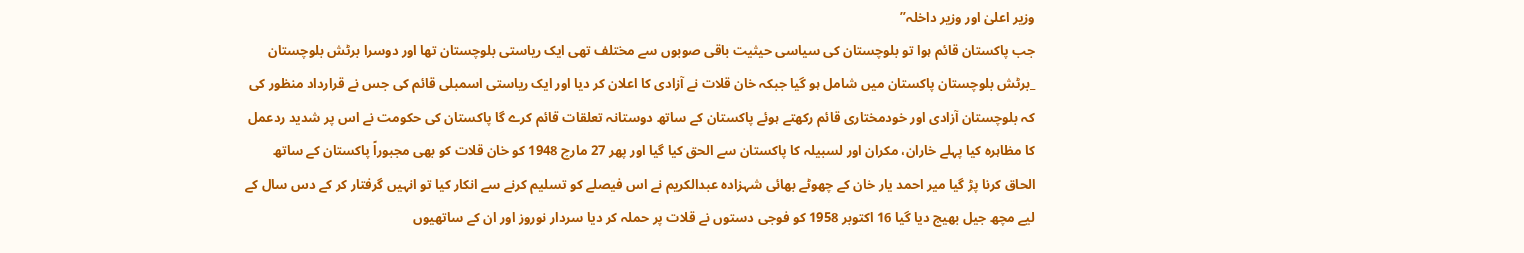وزیر اعلیٰ اور وزیر داخلہ”
جب پاکستان قائم ہوا تو بلوچستان کی سیاسی حیثیت باقی صوبوں سے مختلف تھی ایک ریاستی بلوچستان تھا اور دوسرا برٹش بلوچستان _برٹش بلوچستان پاکستان میں شامل ہو گیا جبکہ خان قلات نے آزادی کا اعلان کر دیا اور ایک ریاستی اسمبلی قائم کی جس نے قرارداد منظور کی کہ بلوچستان آزادی اور خودمختاری قائم رکھتے ہوئے پاکستان کے ساتھ دوستانہ تعلقات قائم کرے گا پاکستان کی حکومت نے اس پر شدید ردعمل کا مظاہرہ کیا پہلے خاران، مکران اور لسبیلہ کا پاکستان سے الحق کیا گیا اور پھر 27 مارچ 1948 کو خان قلات کو بھی مجبوراً پاکستان کے ساتھ الحاق کرنا پڑ گیا میر احمد یار خان کے چھوٹے بھائی شہزادہ عبدالکریم نے اس فیصلے کو تسلیم کرنے سے انکار کیا تو انہیں گرفتار کر کے دس سال کے لیے مچھ جیل بھیج دیا گیا 16 اکتوبر 1958 کو فوجی دستوں نے قلات پر حملہ کر دیا سردار نوروز اور ان کے ساتھیوں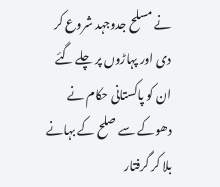نے مسلح جدوجہد شروع کر دی اور پہاڑوں پر چلے گئے ان کو پاکستانی حکام نے دھوکے سے صلح کے بہانے بلا کر گرفتار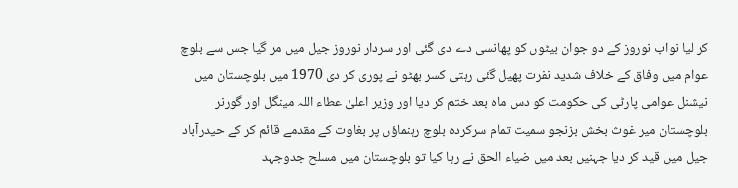کر لیا نواب نوروز کے دو جوان بیٹوں کو پھانسی دے دی گئی اور سردار نوروز جیل میں مر گیا جس سے بلوچ عوام میں وفاق کے خلاف شدید نفرت پھیل گئی رہتی کسر بھٹو نے پوری کر دی 1970 میں بلوچستان میں نیشنل عوامی پارٹی کی حکومت کو دس ماہ بعد ختم کر دیا اور وزیر اعلیٰ عطاء اللہ مینگل اور گورنر بلوچستان میر غوث بخش بزنجو سمیت تمام سرکردہ بلوچ رہنماؤں پر بغاوت کے مقدمے قائم کر کے حیدرآباد جیل میں قید کر دیا جہنیں بعد میں ضیاء الحق نے رہا کیا تو بلوچستان میں مسلح جدوجہد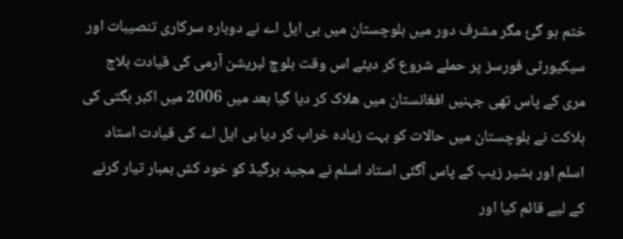ختم ہو گئ مگر مشرف دور میں بلوچستان میں بی ایل اے نے دوبارہ سرکاری تنصیبات اور سیکیورٹی فورسز پر حملے شروع کر دیئے اس وقت بلوچ لبریشن آرمی کی قیادت بلاج مری کے پاس تھی جہنیں افغانستان میں ھلاک کر دیا گیا بعد میں 2006 میں اکبر بگتی کی ہلاکت نے بلوچستان میں حالات کو بہت زیادہ خراب کر دیا بی ایل اے کی قیادت استاد اسلم اور بشیر زیب کے پاس آگئی استاد اسلم نے مجید برگیڈ کو خود کش بمبار تیار کرنے کے لیے قائم کیا اور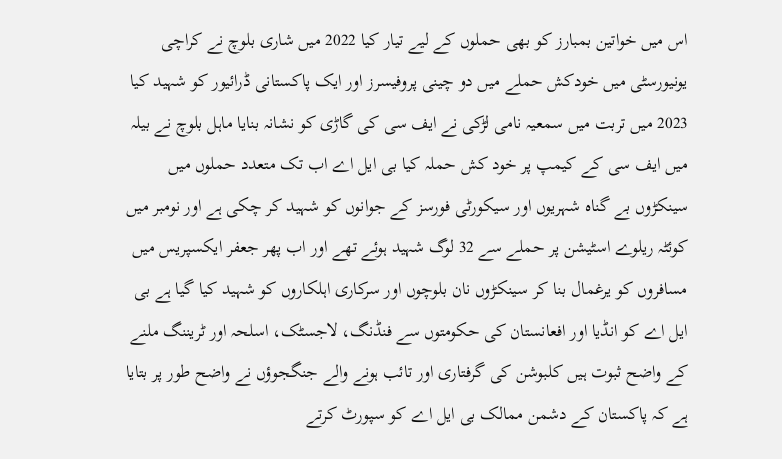اس میں خواتین بمبارز کو بھی حملوں کے لیے تیار کیا 2022 میں شاری بلوچ نے کراچی یونیورسٹی میں خودکش حملے میں دو چینی پروفیسرز اور ایک پاکستانی ڈرائیور کو شہید کیا 2023 میں تربت میں سمعیہ نامی لڑکی نے ایف سی کی گاڑی کو نشانہ بنایا ماہل بلوچ نے بیلہ میں ایف سی کے کیمپ پر خود کش حملہ کیا بی ایل اے اب تک متعدد حملوں میں سینکڑوں بے گناہ شہریوں اور سیکورٹی فورسز کے جوانوں کو شہید کر چکی ہے اور نومبر میں کوئٹہ ریلوے اسٹیشن پر حملے سے 32 لوگ شہید ہوئے تھے اور اب پھر جعفر ایکسپریس میں مسافروں کو یرغمال بنا کر سینکڑوں نان بلوچوں اور سرکاری اہلکاروں کو شہید کیا گیا ہے بی ایل اے کو انڈیا اور افعانستان کی حکومتوں سے فنڈنگ، لاجسٹک، اسلحہ اور ٹریننگ ملنے کے واضح ثبوت ہیں کلبوشن کی گرفتاری اور تائب ہونے والے جنگجوؤں نے واضح طور پر بتایا ہے کہ پاکستان کے دشمن ممالک بی ایل اے کو سپورٹ کرتے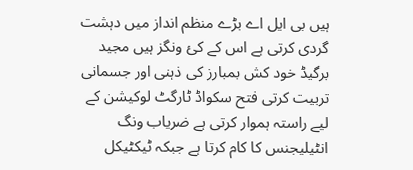ہیں بی ایل اے بڑے منظم انداز میں دہشت گردی کرتی ہے اس کے کئ ونگز ہیں مجید برگیڈ خود کش بمبارز کی ذہنی اور جسمانی تربیت کرتی فتح سکواڈ ٹارگٹ لوکیشن کے لیے راستہ ہموار کرتی ہے ضریاب ونگ انٹیلیجنس کا کام کرتا ہے جبکہ ٹیکٹیکل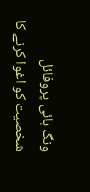ونگ ہائی پروفائل شخصیت کو اغوا کرنے کا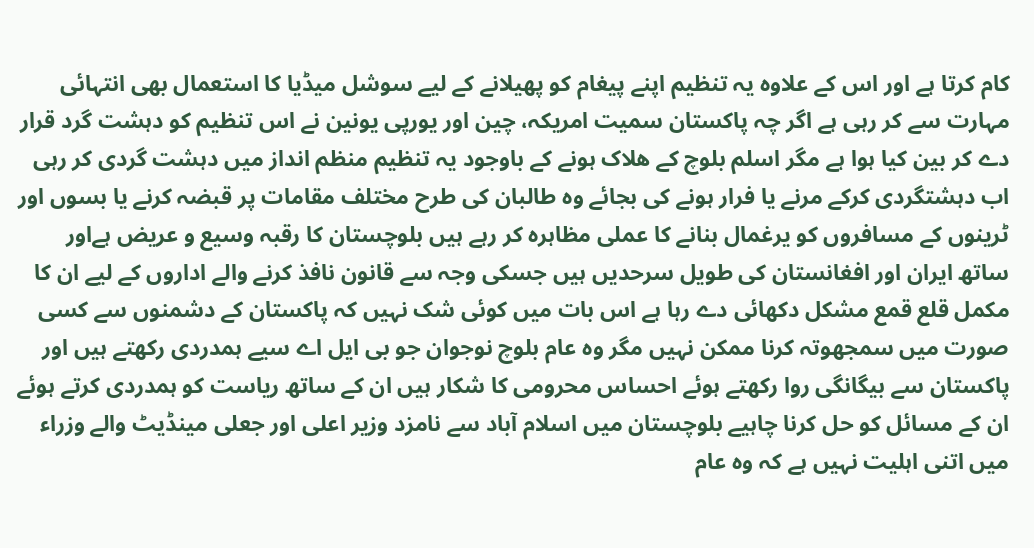کام کرتا ہے اور اس کے علاوہ یہ تنظیم اپنے پیغام کو پھیلانے کے لیے سوشل میڈیا کا استعمال بھی انتہائی مہارت سے کر رہی ہے اگر چہ پاکستان سمیت امریکہ، چین اور یورپی یونین نے اس تنظیم کو دہشت گرد قرار دے کر بین کیا ہوا ہے مگر اسلم بلوچ کے ھلاک ہونے کے باوجود یہ تنظیم منظم انداز میں دہشت گردی کر رہی اب دہشتگردی کرکے مرنے یا فرار ہونے کی بجائے وہ طالبان کی طرح مختلف مقامات پر قبضہ کرنے یا بسوں اور ٹرینوں کے مسافروں کو یرغمال بنانے کا عملی مظاہرہ کر رہے ہیں بلوچستان کا رقبہ وسیع و عریض ہےاور ساتھ ایران اور افغانستان کی طویل سرحدیں ہیں جسکی وجہ سے قانون نافذ کرنے والے اداروں کے لیے ان کا مکمل قلع قمع مشکل دکھائی دے رہا ہے اس بات میں کوئی شک نہیں کہ پاکستان کے دشمنوں سے کسی صورت میں سمجھوتہ کرنا ممکن نہیں مگر وہ عام بلوچ نوجوان جو بی ایل اے سیے ہمدردی رکھتے ہیں اور پاکستان سے بیگانگی روا رکھتے ہوئے احساس محرومی کا شکار ہیں ان کے ساتھ ریاست کو ہمدردی کرتے ہوئے ان کے مسائل کو حل کرنا چاہیے بلوچستان میں اسلام آباد سے نامزد وزیر اعلی اور جعلی مینڈیٹ والے وزراء میں اتنی اہلیت نہیں ہے کہ وہ عام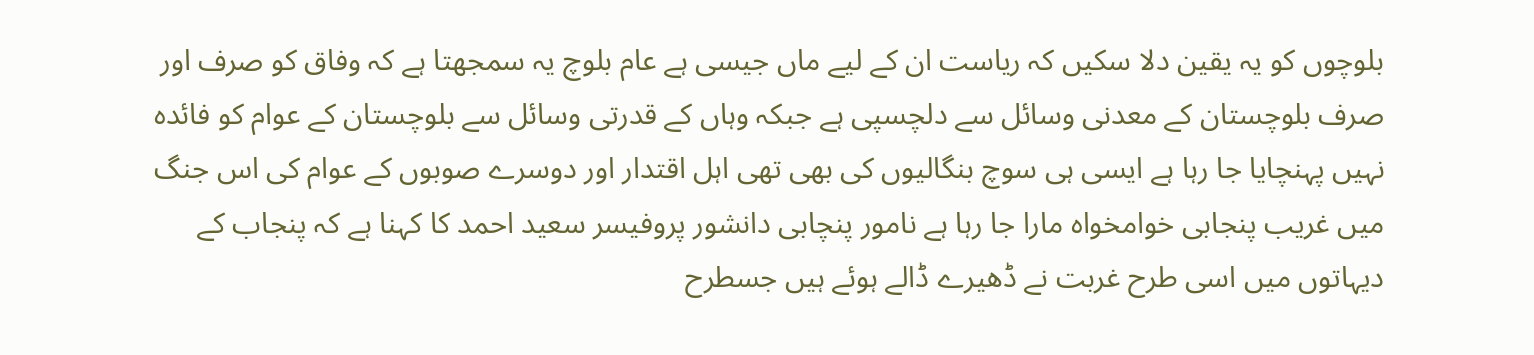بلوچوں کو یہ یقین دلا سکیں کہ ریاست ان کے لیے ماں جیسی ہے عام بلوچ یہ سمجھتا ہے کہ وفاق کو صرف اور صرف بلوچستان کے معدنی وسائل سے دلچسپی ہے جبکہ وہاں کے قدرتی وسائل سے بلوچستان کے عوام کو فائدہ نہیں پہنچایا جا رہا ہے ایسی ہی سوچ بنگالیوں کی بھی تھی اہل اقتدار اور دوسرے صوبوں کے عوام کی اس جنگ میں غریب پنجابی خوامخواہ مارا جا رہا ہے نامور پنچابی دانشور پروفیسر سعید احمد کا کہنا ہے کہ پنجاب کے دیہاتوں میں اسی طرح غربت نے ڈھیرے ڈالے ہوئے ہیں جسطرح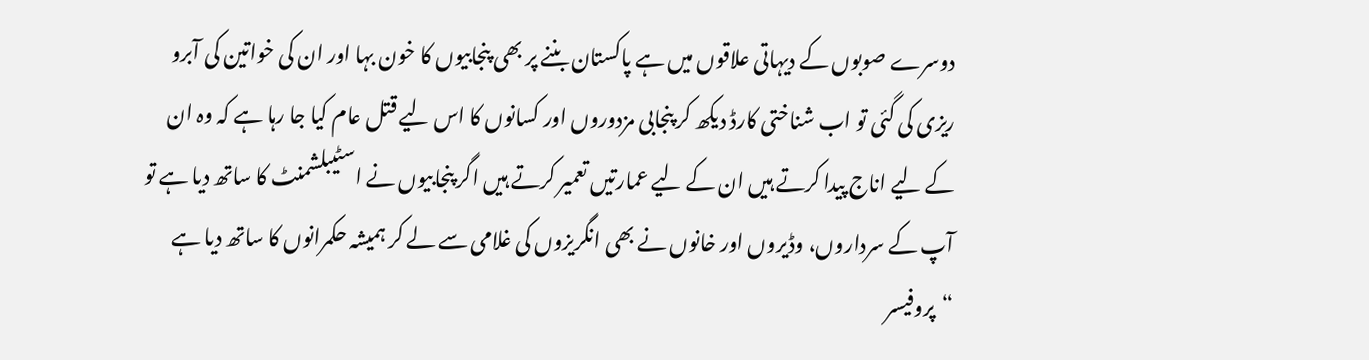دوسرے صوبوں کے دیہاتی علاقوں میں ہے پاکستان بننے پر بھی پنجابیوں کا خون بہا اور ان کی خواتین کی آبرو ریزی کی گئی تو اب شناختی کارڈ دیکھ کر پنجابی مزدوروں اور کسانوں کا اس لیے قتل عام کیا جا رہا ہے کہ وہ ان کے لیے اناج پیدا کرتے ہیں ان کے لیے عمارتیں تعمیر کرتے ہیں اگر پنجابیوں نے اسٹیبلشمنٹ کا ساتھ دیا ہے تو آپ کے سرداروں، وڈیروں اور خانوں نے بھی انگریزوں کی غلامی سے لے کر ہمیشہ حکمرانوں کا ساتھ دیا ہے “پروفیسر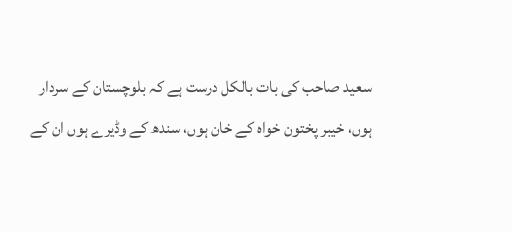سعید صاحب کی بات بالکل درست ہے کہ بلوچستان کے سردار ہوں، خیبر پختون خواہ کے خان ہوں، سندھ کے وڈیرے ہوں ان کے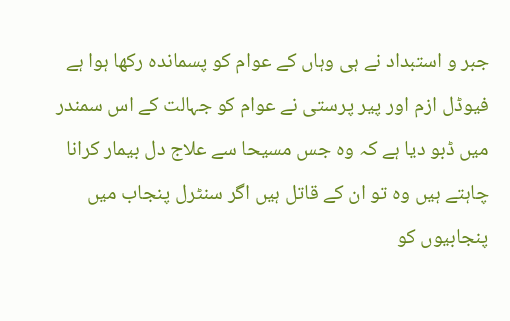جبر و استبداد نے ہی وہاں کے عوام کو پسماندہ رکھا ہوا ہے فیوڈل ازم اور پیر پرستی نے عوام کو جہالت کے اس سمندر میں ڈبو دیا ہے کہ وہ جس مسیحا سے علاج دل بیمار کرانا چاہتے ہیں وہ تو ان کے قاتل ہیں اگر سنٹرل پنجاب میں پنجابیوں کو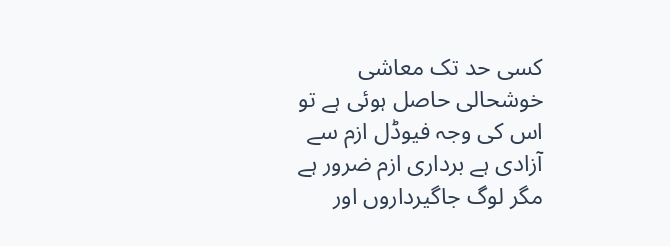کسی حد تک معاشی خوشحالی حاصل ہوئی ہے تو اس کی وجہ فیوڈل ازم سے آزادی ہے برداری ازم ضرور ہے مگر لوگ جاگیرداروں اور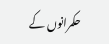حکمرانوں کے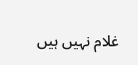غلام نہیں ہیں